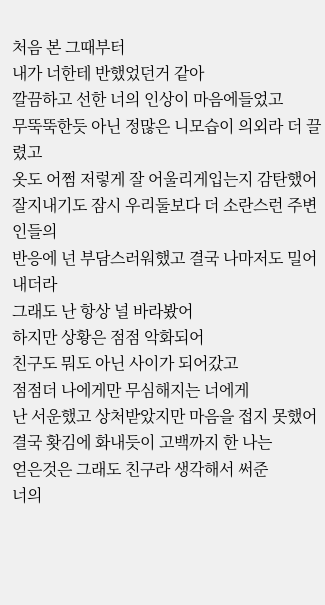처음 본 그때부터
내가 너한테 반했었던거 같아
깔끔하고 선한 너의 인상이 마음에들었고
무뚝뚝한듯 아닌 정많은 니모습이 의외라 더 끌렸고
옷도 어쩜 저렇게 잘 어울리게입는지 감탄했어
잘지내기도 잠시 우리둘보다 더 소란스런 주변인들의
반응에 넌 부담스러워했고 결국 나마저도 밀어내더라
그래도 난 항상 널 바라봤어
하지만 상황은 점점 악화되어
친구도 뭐도 아닌 사이가 되어갔고
점점더 나에게만 무심해지는 너에게
난 서운했고 상처받았지만 마음을 접지 못했어
결국 홧김에 화내듯이 고백까지 한 나는
얻은것은 그래도 친구라 생각해서 써준
너의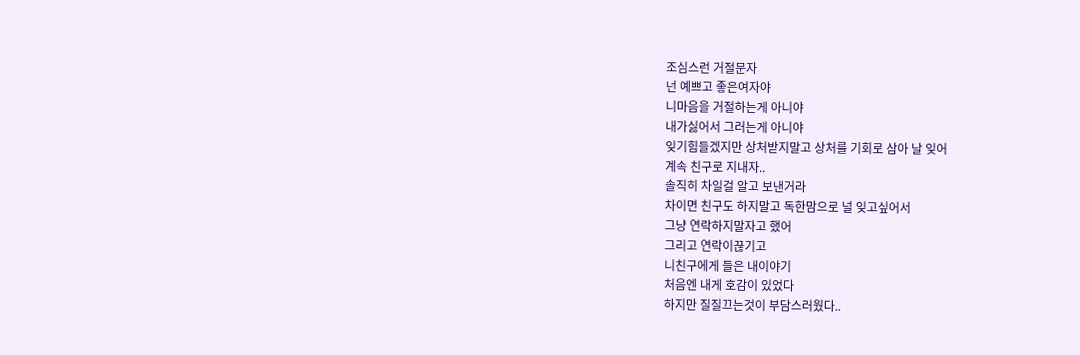조심스런 거절문자
넌 예쁘고 좋은여자야
니마음을 거절하는게 아니야
내가싫어서 그러는게 아니야
잊기힘들겠지만 상처받지말고 상처를 기회로 삼아 날 잊어
계속 친구로 지내자..
솔직히 차일걸 알고 보낸거라
차이면 친구도 하지말고 독한맘으로 널 잊고싶어서
그냥 연락하지말자고 했어
그리고 연락이끊기고
니친구에게 들은 내이야기
처음엔 내게 호감이 있었다
하지만 질질끄는것이 부담스러웠다..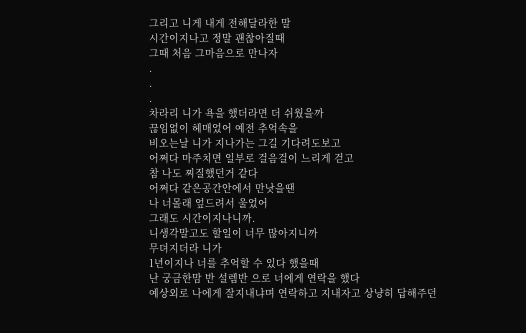그리고 니게 내게 전해달라한 말
시간이지나고 정말 괜찮아질때
그때 처음 그마음으로 만나자
.
.
.
차라리 니가 욕을 했더라면 더 쉬웠을까
끊임없이 헤매었어 예전 추억속을
비오는날 니가 지나가는 그길 기다려도보고
어쩌다 마주치면 일부로 걸음걸이 느리게 걷고
참 나도 찌질했던거 같다
어쩌다 같은공간안에서 만낫을땐
나 너몰래 엎드려서 울었어
그래도 시간이지나니까.
니생각말고도 할일이 너무 많아지니까
무뎌지더라 니가
1년이지나 너를 추억할 수 있다 했을때
난 궁금한맘 반 설렘반 으로 너에게 연락을 했다
예상외로 나에게 잘지내냐며 연락하고 지내자고 상냥히 답해주던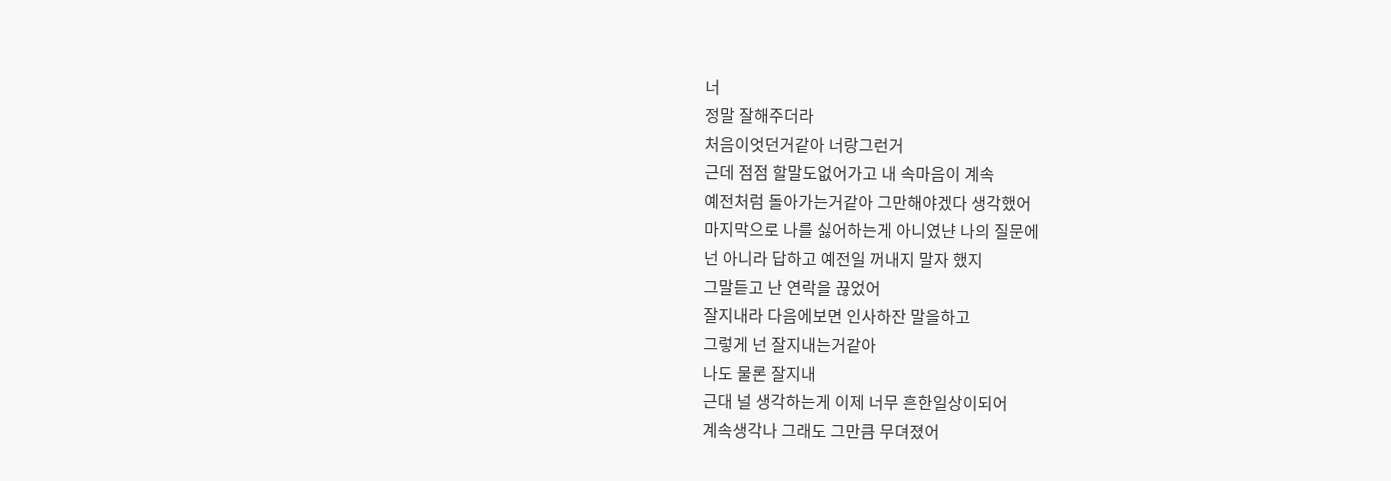너
정말 잘해주더라
처음이엇던거같아 너랑그런거
근데 점점 할말도없어가고 내 속마음이 계속
예전처럼 돌아가는거같아 그만해야겠다 생각했어
마지막으로 나를 싫어하는게 아니였냔 나의 질문에
넌 아니라 답하고 예전일 꺼내지 말자 했지
그말듣고 난 연락을 끊었어
잘지내라 다음에보면 인사하잔 말을하고
그렇게 넌 잘지내는거같아
나도 물론 잘지내
근대 널 생각하는게 이제 너무 흔한일상이되어
계속생각나 그래도 그만큼 무뎌졌어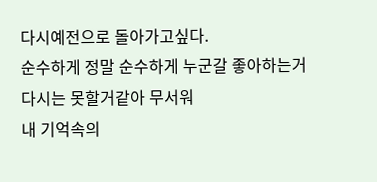다시예전으로 돌아가고싶다.
순수하게 정말 순수하게 누군갈 좋아하는거
다시는 못할거같아 무서워
내 기억속의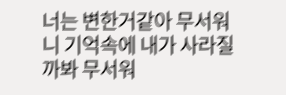너는 변한거같아 무서워
니 기억속에 내가 사라질까봐 무서워